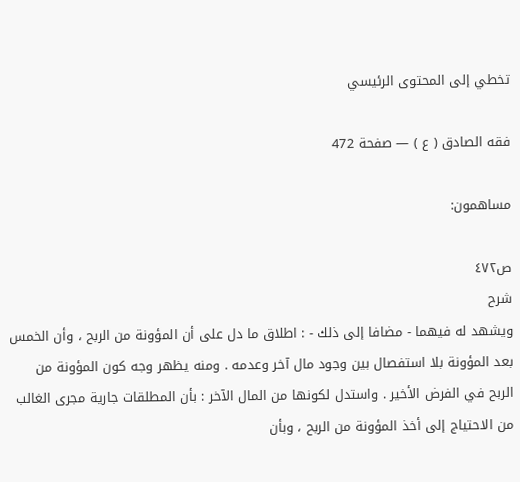تخطي إلى المحتوى الرئيسي

فقه الصادق ( ع ) — صفحة 472

مساهمون:

ص٤٧٢
شرح
ويشهد له فيهما - مضافا إلى ذلك - : اطلاق ما دل على أن المؤونة من الربح ، وأن الخمس بعد المؤونة بلا استفصال بين وجود مال آخر وعدمه . ومنه يظهر وجه كون المؤونة من الربح في الفرض الأخير . واستدل لكونها من المال الآخر : بأن المطلقات جارية مجرى الغالب من الاحتياج إلى أخذ المؤونة من الربح ، وبأن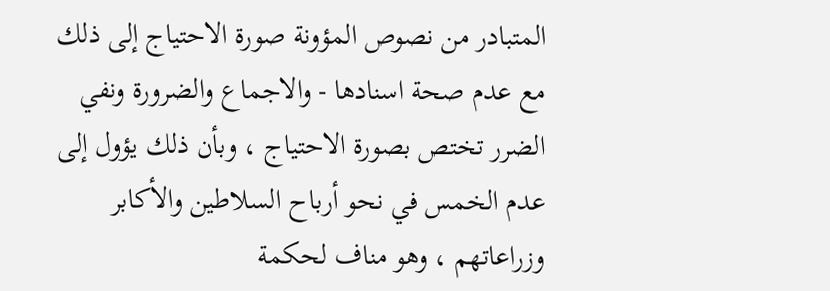المتبادر من نصوص المؤونة صورة الاحتياج إلى ذلك مع عدم صحة اسنادها - والاجماع والضرورة ونفي الضرر تختص بصورة الاحتياج ، وبأن ذلك يؤول إلى عدم الخمس في نحو أرباح السلاطين والأكابر وزراعاتهم ، وهو مناف لحكمة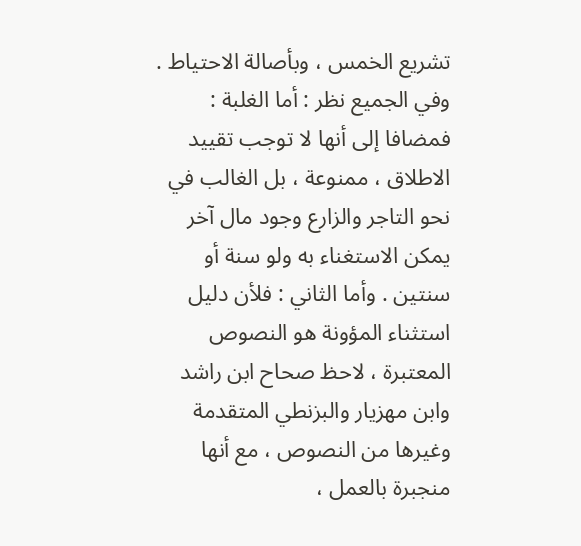تشريع الخمس ، وبأصالة الاحتياط . وفي الجميع نظر : أما الغلبة : فمضافا إلى أنها لا توجب تقييد الاطلاق ، ممنوعة ، بل الغالب في نحو التاجر والزارع وجود مال آخر يمكن الاستغناء به ولو سنة أو سنتين . وأما الثاني : فلأن دليل استثناء المؤونة هو النصوص المعتبرة ، لاحظ صحاح ابن راشد وابن مهزيار والبزنطي المتقدمة وغيرها من النصوص ، مع أنها منجبرة بالعمل ،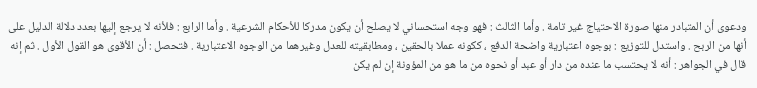ودعوى أن المتبادر منها صورة الاحتياج غير تامة . وأما الثالث : فهو وجه استحساني لا يصلح أن يكون مدركا للأحكام الشرعية . وأما الرابع : فلأنه لا يرجع إليها بعدد دلالة الدليل على أنها من الربح . واستدل للتوزيع : بوجوه اعتبارية واضحة الدفع ، ككونه عملا بالحقين ، ومطابقيته للعدل وغيرهما من الوجوه الاعتبارية . فتحصل : أن الأقوى هو القول الأول . ثم إنه قال في الجواهر : أنه لا يحتسب ما عنده من دار أو عبد أو نحوه من ما هو من المؤونة إن لم يكن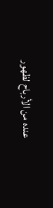عنده من الأرباح لظهور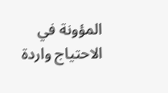المؤونة في الاحتياج واردة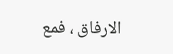الارفاق ، فمع